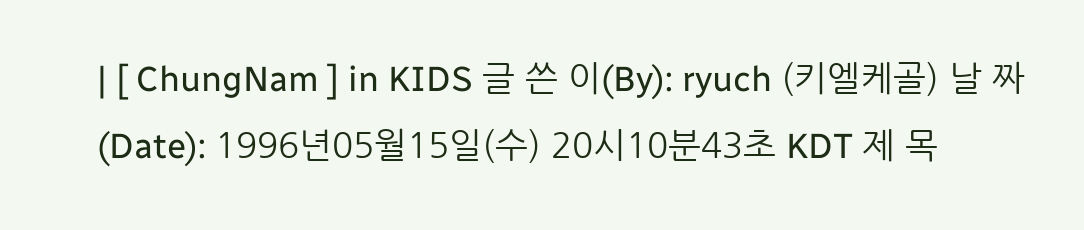| [ ChungNam ] in KIDS 글 쓴 이(By): ryuch (키엘케골) 날 짜 (Date): 1996년05월15일(수) 20시10분43초 KDT 제 목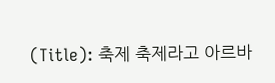(Title): 축제 축제라고 아르바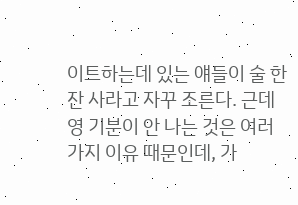이트하는데 있는 얘들이 술 한잔 사라고 자꾸 조른다. 근데 영 기분이 안 나는 것은 여러가지 이유 때문인데, 가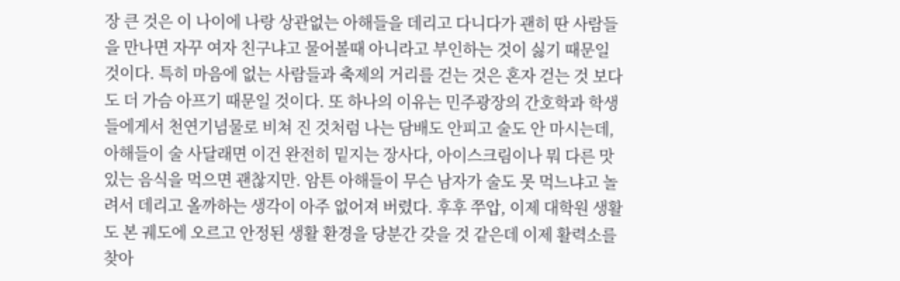장 큰 것은 이 나이에 나랑 상관없는 아해들을 데리고 다니다가 괜히 딴 사람들을 만나면 자꾸 여자 친구냐고 물어볼때 아니라고 부인하는 것이 싫기 때문일 것이다. 특히 마음에 없는 사람들과 축제의 거리를 걷는 것은 혼자 걷는 것 보다도 더 가슴 아프기 때문일 것이다. 또 하나의 이유는 민주광장의 간호학과 학생들에게서 천연기념물로 비쳐 진 것처럼 나는 담배도 안피고 술도 안 마시는데, 아해들이 술 사달래면 이건 완전히 밑지는 장사다, 아이스크림이나 뭐 다른 맛있는 음식을 먹으면 괜찮지만. 암튼 아해들이 무슨 남자가 술도 못 먹느냐고 놀려서 데리고 올까하는 생각이 아주 없어져 버렸다. 후후 쭈압, 이제 대학원 생활도 본 궤도에 오르고 안정된 생활 환경을 당분간 갖을 것 같은데 이제 활력소를 찾아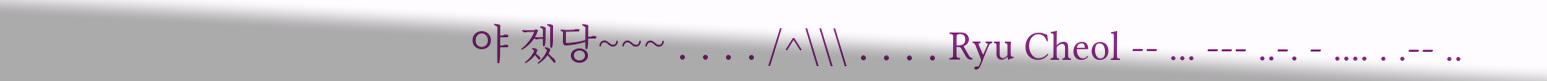야 겠당~~~ . . . . /^\\\ . . . . Ryu Cheol -- ... --- ..-. - .... . .-- ..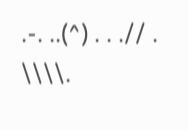.-. ..(^) . . .// . \\\\.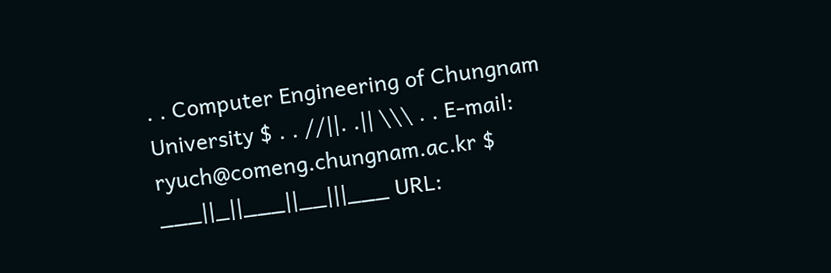. . Computer Engineering of Chungnam University $ . . //||. .|| \\\ . . E-mail: ryuch@comeng.chungnam.ac.kr $ ___||_||___||__|||___ URL: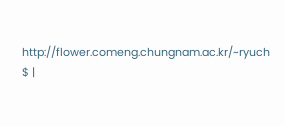http://flower.comeng.chungnam.ac.kr/~ryuch $ |